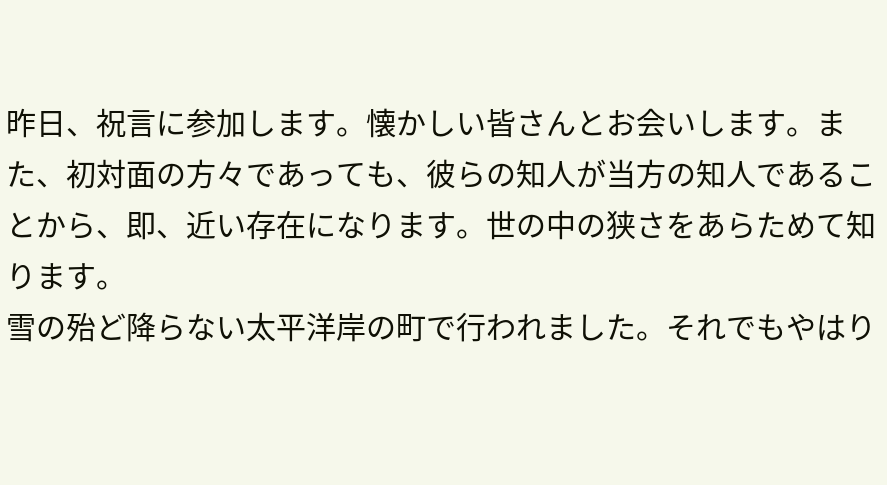昨日、祝言に参加します。懐かしい皆さんとお会いします。また、初対面の方々であっても、彼らの知人が当方の知人であることから、即、近い存在になります。世の中の狭さをあらためて知ります。
雪の殆ど降らない太平洋岸の町で行われました。それでもやはり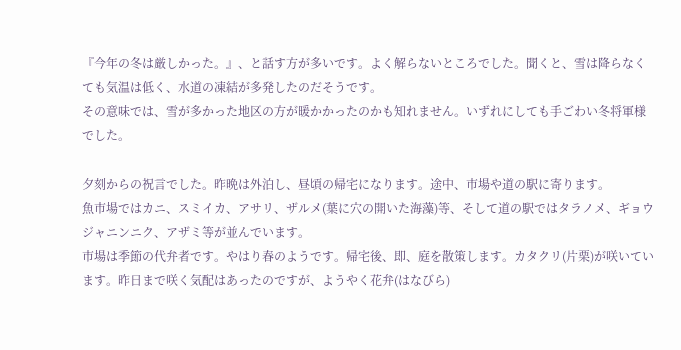『今年の冬は厳しかった。』、と話す方が多いです。よく解らないところでした。聞くと、雪は降らなくても気温は低く、水道の凍結が多発したのだそうです。
その意味では、雪が多かった地区の方が暖かかったのかも知れません。いずれにしても手ごわい冬将軍様でした。

夕刻からの祝言でした。昨晩は外泊し、昼頃の帰宅になります。途中、市場や道の駅に寄ります。
魚市場ではカニ、スミイカ、アサリ、ザルメ(葉に穴の開いた海藻)等、そして道の駅ではタラノメ、ギョウジャニンニク、アザミ等が並んでいます。
市場は季節の代弁者です。やはり春のようです。帰宅後、即、庭を散策します。カタクリ(片栗)が咲いています。昨日まで咲く気配はあったのですが、ようやく花弁(はなびら)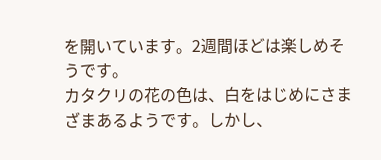を開いています。2週間ほどは楽しめそうです。
カタクリの花の色は、白をはじめにさまざまあるようです。しかし、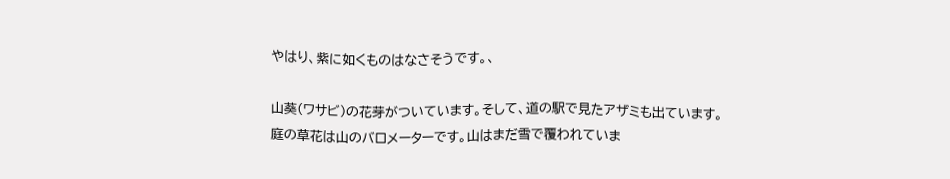やはり、紫に如くものはなさそうです。、

山葵(ワサビ)の花芽がついています。そして、道の駅で見たアザミも出ています。
庭の草花は山のバロメーターです。山はまだ雪で覆われていま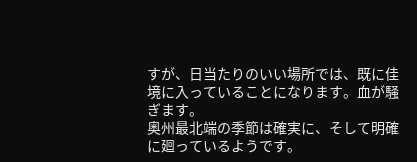すが、日当たりのいい場所では、既に佳境に入っていることになります。血が騒ぎます。
奥州最北端の季節は確実に、そして明確に廻っているようです。